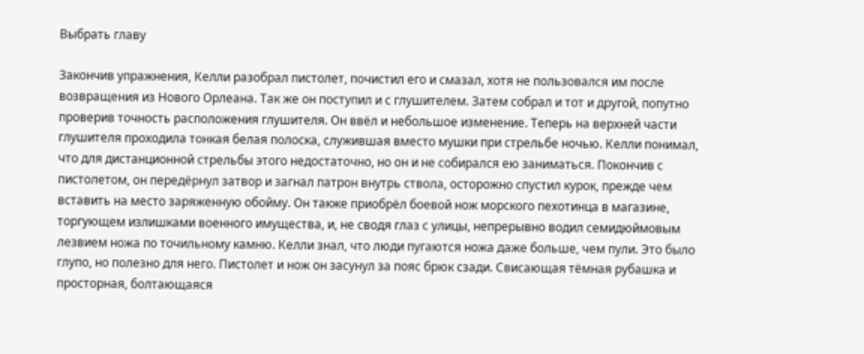Выбрать главу

Закончив упражнения, Келли разобрал пистолет, почистил его и смазал, хотя не пользовался им после возвращения из Нового Орлеана. Так же он поступил и с глушителем. Затем собрал и тот и другой, попутно проверив точность расположения глушителя. Он ввёл и небольшое изменение. Теперь на верхней части глушителя проходила тонкая белая полоска, служившая вместо мушки при стрельбе ночью. Келли понимал, что для дистанционной стрельбы этого недостаточно, но он и не собирался ею заниматься. Покончив с пистолетом, он передёрнул затвор и загнал патрон внутрь ствола, осторожно спустил курок, прежде чем вставить на место заряженную обойму. Он также приобрёл боевой нож морского пехотинца в магазине, торгующем излишками военного имущества, и, не сводя глаз с улицы, непрерывно водил семидюймовым лезвием ножа по точильному камню. Келли знал, что люди пугаются ножа даже больше, чем пули. Это было глупо, но полезно для него. Пистолет и нож он засунул за пояс брюк сзади. Свисающая тёмная рубашка и просторная, болтающаяся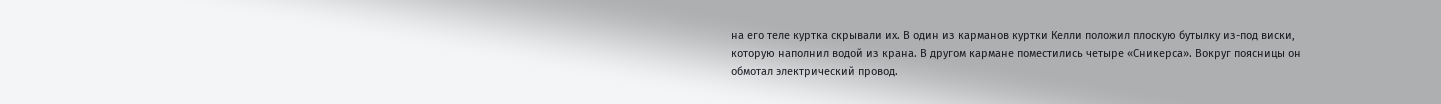на его теле куртка скрывали их. В один из карманов куртки Келли положил плоскую бутылку из-под виски, которую наполнил водой из крана. В другом кармане поместились четыре «Сникерса». Вокруг поясницы он обмотал электрический провод.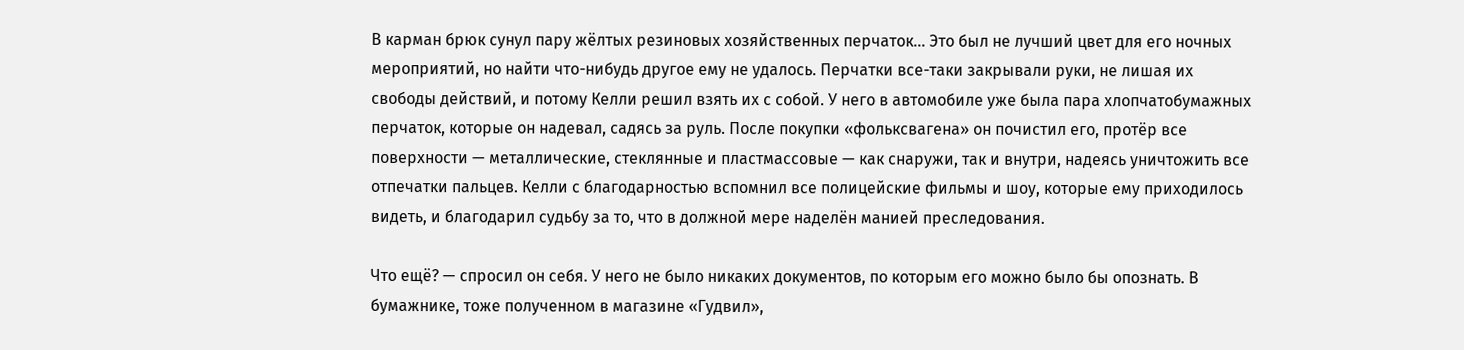В карман брюк сунул пару жёлтых резиновых хозяйственных перчаток... Это был не лучший цвет для его ночных мероприятий, но найти что-нибудь другое ему не удалось. Перчатки все-таки закрывали руки, не лишая их свободы действий, и потому Келли решил взять их с собой. У него в автомобиле уже была пара хлопчатобумажных перчаток, которые он надевал, садясь за руль. После покупки «фольксвагена» он почистил его, протёр все поверхности — металлические, стеклянные и пластмассовые — как снаружи, так и внутри, надеясь уничтожить все отпечатки пальцев. Келли с благодарностью вспомнил все полицейские фильмы и шоу, которые ему приходилось видеть, и благодарил судьбу за то, что в должной мере наделён манией преследования.

Что ещё? — спросил он себя. У него не было никаких документов, по которым его можно было бы опознать. В бумажнике, тоже полученном в магазине «Гудвил»,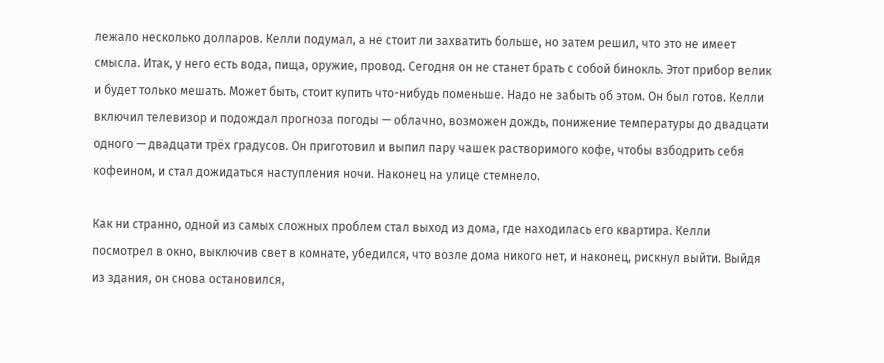лежало несколько долларов. Келли подумал, а не стоит ли захватить больше, но затем решил, что это не имеет смысла. Итак, у него есть вода, пища, оружие, провод. Сегодня он не станет брать с собой бинокль. Этот прибор велик и будет только мешать. Может быть, стоит купить что-нибудь поменьше. Надо не забыть об этом. Он был готов. Келли включил телевизор и подождал прогноза погоды — облачно, возможен дождь, понижение температуры до двадцати одного — двадцати трёх градусов. Он приготовил и выпил пару чашек растворимого кофе, чтобы взбодрить себя кофеином, и стал дожидаться наступления ночи. Наконец на улице стемнело.

Как ни странно, одной из самых сложных проблем стал выход из дома, где находилась его квартира. Келли посмотрел в окно, выключив свет в комнате, убедился, что возле дома никого нет, и наконец, рискнул выйти. Выйдя из здания, он снова остановился,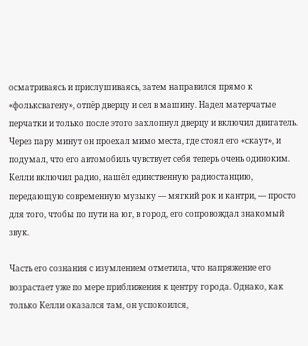осматриваясь и прислушиваясь, затем направился прямо к «фольксвагену», отпёр дверцу и сел в машину. Надел матерчатые перчатки и только после этого захлопнул дверцу и включил двигатель. Через пару минут он проехал мимо места, где стоял его «скаут», и подумал, что его автомобиль чувствует себя теперь очень одиноким. Келли включил радио, нашёл единственную радиостанцию, передающую современную музыку — мягкий рок и кантри, — просто для того, чтобы по пути на юг, в город, его сопровождал знакомый звук.

Часть его сознания с изумлением отметила, что напряжение его возрастает уже по мере приближения к центру города. Однако, как только Келли оказался там, он успокоился,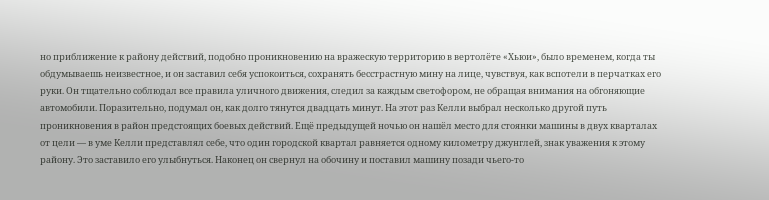но приближение к району действий, подобно проникновению на вражескую территорию в вертолёте «Хьюи», было временем, когда ты обдумываешь неизвестное, и он заставил себя успокоиться, сохранять бесстрастную мину на лице, чувствуя, как вспотели в перчатках его руки. Он тщательно соблюдал все правила уличного движения, следил за каждым светофором, не обращая внимания на обгоняющие автомобили. Поразительно, подумал он, как долго тянутся двадцать минут. На этот раз Келли выбрал несколько другой путь проникновения в район предстоящих боевых действий. Ещё предыдущей ночью он нашёл место для стоянки машины в двух кварталах от цели — в уме Келли представлял себе, что один городской квартал равняется одному километру джунглей, знак уважения к этому району. Это заставило его улыбнуться. Наконец он свернул на обочину и поставил машину позади чьего-то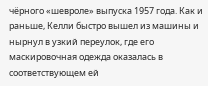чёрного «шевроле» выпуска 1957 года. Как и раньше, Келли быстро вышел из машины и нырнул в узкий переулок, где его маскировочная одежда оказалась в соответствующем ей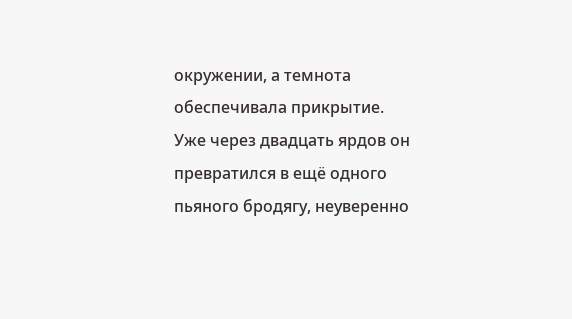окружении, а темнота обеспечивала прикрытие. Уже через двадцать ярдов он превратился в ещё одного пьяного бродягу, неуверенно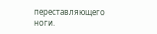переставляющего ноги.